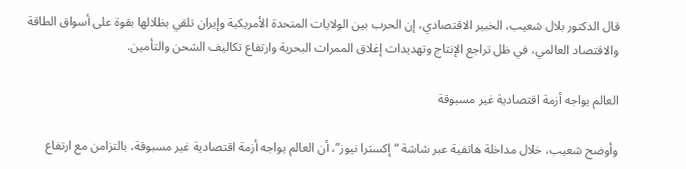قال الدكتور بلال شعيب، الخبير الاقتصادي، إن الحرب بين الولايات المتحدة الأمريكية وإيران تلقي بظلالها بقوة على أسواق الطاقة والاقتصاد العالمي، في ظل تراجع الإنتاج وتهديدات إغلاق الممرات البحرية وارتفاع تكاليف الشحن والتأمين.

العالم يواجه أزمة اقتصادية غير مسبوقة

وأوضح شعيب، خلال مداخلة هاتفية عبر شاشة “إكسترا نيوز”، أن العالم يواجه أزمة اقتصادية غير مسبوقة، بالتزامن مع ارتفاع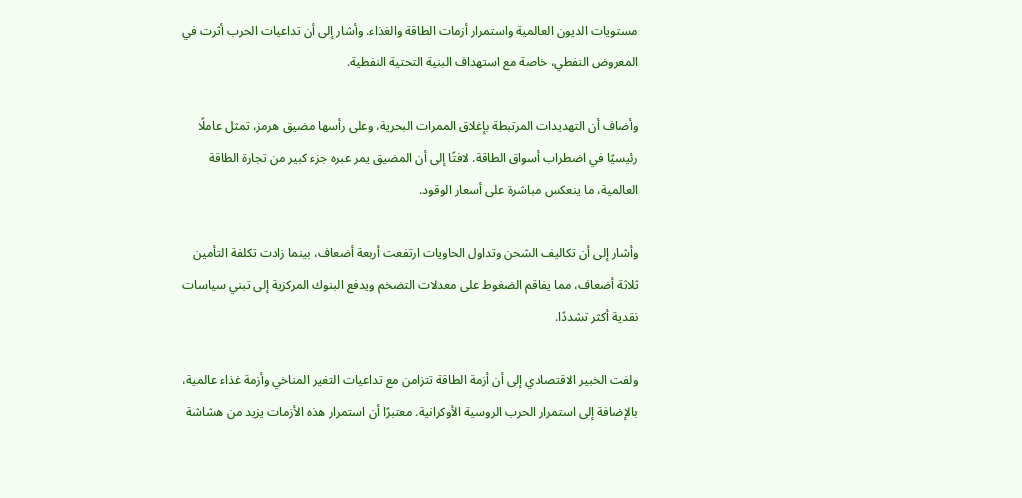مستويات الديون العالمية واستمرار أزمات الطاقة والغذاء. وأشار إلى أن تداعيات الحرب أثرت في المعروض النفطي، خاصة مع استهداف البنية التحتية النفطية.

وأضاف أن التهديدات المرتبطة بإغلاق الممرات البحرية، وعلى رأسها مضيق هرمز، تمثل عاملًا رئيسيًا في اضطراب أسواق الطاقة. لافتًا إلى أن المضيق يمر عبره جزء كبير من تجارة الطاقة العالمية، ما ينعكس مباشرة على أسعار الوقود.

وأشار إلى أن تكاليف الشحن وتداول الحاويات ارتفعت أربعة أضعاف، بينما زادت تكلفة التأمين ثلاثة أضعاف، مما يفاقم الضغوط على معدلات التضخم ويدفع البنوك المركزية إلى تبني سياسات نقدية أكثر تشددًا.

ولفت الخبير الاقتصادي إلى أن أزمة الطاقة تتزامن مع تداعيات التغير المناخي وأزمة غذاء عالمية، بالإضافة إلى استمرار الحرب الروسية الأوكرانية. معتبرًا أن استمرار هذه الأزمات يزيد من هشاشة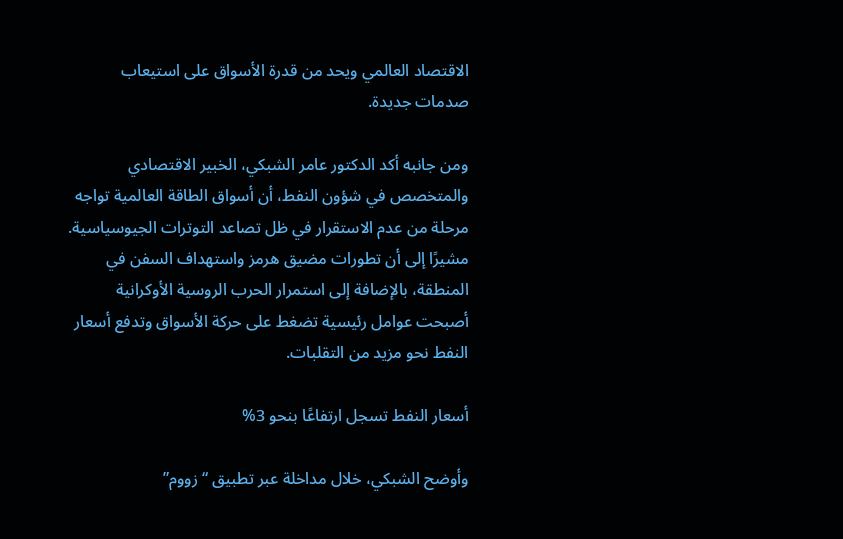الاقتصاد العالمي ويحد من قدرة الأسواق على استيعاب صدمات جديدة.

ومن جانبه أكد الدكتور عامر الشبكي، الخبير الاقتصادي والمتخصص في شؤون النفط، أن أسواق الطاقة العالمية تواجه مرحلة من عدم الاستقرار في ظل تصاعد التوترات الجيوسياسية. مشيرًا إلى أن تطورات مضيق هرمز واستهداف السفن في المنطقة، بالإضافة إلى استمرار الحرب الروسية الأوكرانية أصبحت عوامل رئيسية تضغط على حركة الأسواق وتدفع أسعار النفط نحو مزيد من التقلبات.

أسعار النفط تسجل ارتفاعًا بنحو 3%

وأوضح الشبكي، خلال مداخلة عبر تطبيق “زووم”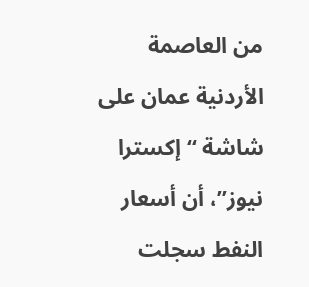من العاصمة الأردنية عمان على شاشة “إكسترا نيوز”، أن أسعار النفط سجلت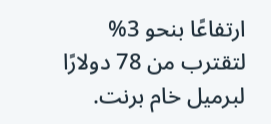ارتفاعًا بنحو 3% لتقترب من 78 دولارًا لبرميل خام برنت.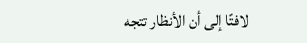لافتًا إلى أن الأنظار تتجه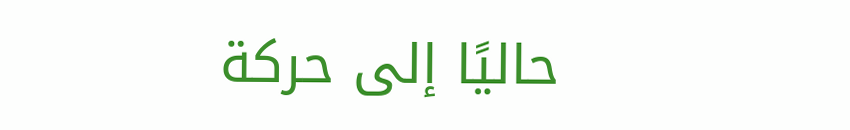حاليًا إلى حركة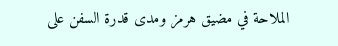الملاحة في مضيق هرمز ومدى قدرة السفن على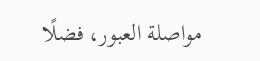مواصلة العبور، فضلًا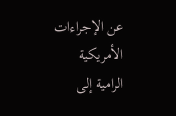عن الإجراءات الأمريكية الرامية إلى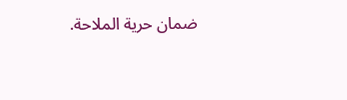ضمان حرية الملاحة.